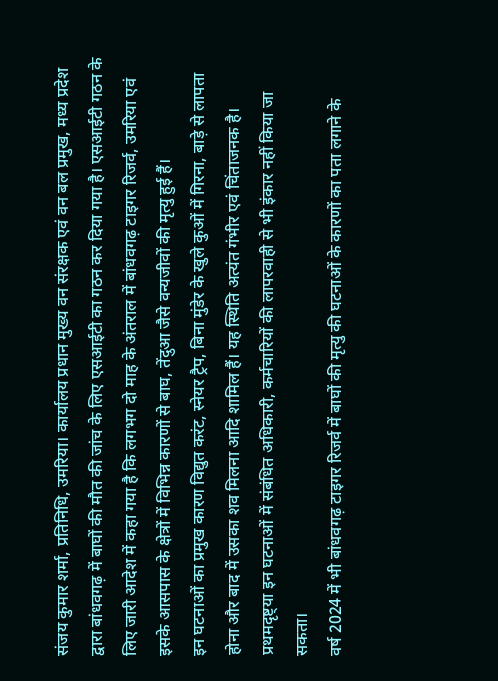संजय कुमार शर्मा, प्रतिनिधि, उमरिया। कार्यालय प्रधान मुख्य वन संरक्षक एवं वन बल प्रमुख, मध्य प्रदेश द्वारा बांधवगढ़ में बाघों की मौत की जांच के लिए एसआईटी का गठन कर दिया गया है। एसआईटी गठन के लिए जारी आदेश में कहा गया है कि लगभग दो माह के अंतराल में बांधवगढ़ टाइगर रिजर्व, उमरिया एवं इसके आसपास के क्षेत्रों में विभिन्न कारणों से बाघ, तेंदुआ जैसे वन्यजीवों की मृत्यु हुई हैं।
इन घटनाओं का प्रमुख कारण विद्युत करंट, स्नेयर ट्रैप, बिना मुंडेर के खुले कुओं में गिरना, बाड़े से लापता होना और बाद में उसका शव मिलना आदि शामिल हैं। यह स्थिति अत्यंत गंभीर एवं चिंताजनक है। प्रथमदृष्ट्या इन घटनाओं में संबंधित अधिकारी, कर्मचारियों की लापरवाही से भी इंकार नहीं किया जा सकता।
वर्ष 2024 में भी बांधवगढ़ टाइगर रिजर्व में बाघों की मृत्यु की घटनाओं के कारणों का पता लगाने के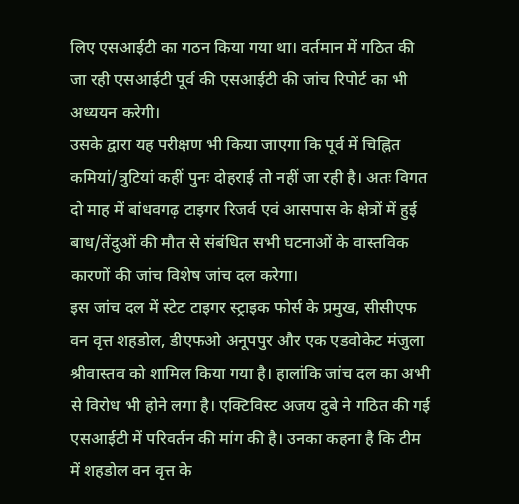लिए एसआईटी का गठन किया गया था। वर्तमान में गठित की जा रही एसआईटी पूर्व की एसआईटी की जांच रिपोर्ट का भी अध्ययन करेगी।
उसके द्वारा यह परीक्षण भी किया जाएगा कि पूर्व में चिह्नित कमियां/त्रुटियां कहीं पुनः दोहराई तो नहीं जा रही है। अतः विगत दो माह में बांधवगढ़ टाइगर रिजर्व एवं आसपास के क्षेत्रों में हुई बाध/तेंदुओं की मौत से संबंधित सभी घटनाओं के वास्तविक कारणों की जांच विशेष जांच दल करेगा।
इस जांच दल में स्टेट टाइगर स्ट्राइक फोर्स के प्रमुख, सीसीएफ वन वृत्त शहडोल, डीएफओ अनूपपुर और एक एडवोकेट मंजुला श्रीवास्तव को शामिल किया गया है। हालांकि जांच दल का अभी से विरोध भी होने लगा है। एक्टिविस्ट अजय दुबे ने गठित की गई एसआईटी में परिवर्तन की मांग की है। उनका कहना है कि टीम में शहडोल वन वृत्त के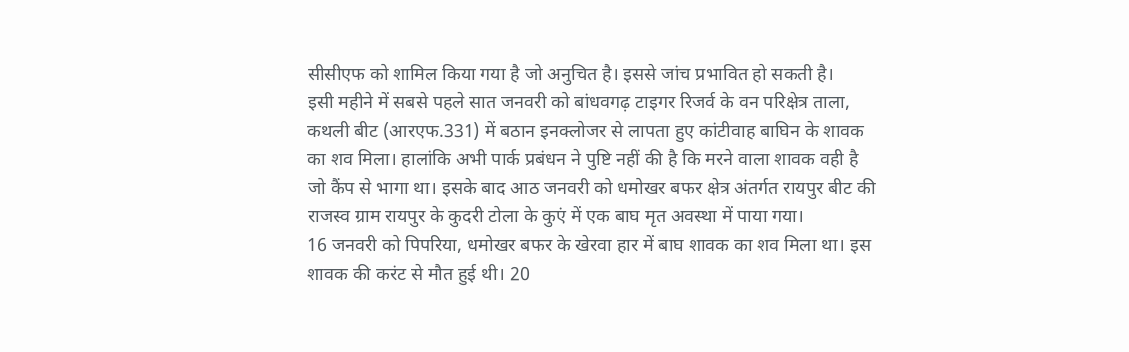सीसीएफ को शामिल किया गया है जो अनुचित है। इससे जांच प्रभावित हो सकती है।
इसी महीने में सबसे पहले सात जनवरी को बांधवगढ़ टाइगर रिजर्व के वन परिक्षेत्र ताला, कथली बीट (आरएफ.331) में बठान इनक्लोजर से लापता हुए कांटीवाह बाघिन के शावक का शव मिला। हालांकि अभी पार्क प्रबंधन ने पुष्टि नहीं की है कि मरने वाला शावक वही है जो कैंप से भागा था। इसके बाद आठ जनवरी को धमोखर बफर क्षेत्र अंतर्गत रायपुर बीट की राजस्व ग्राम रायपुर के कुदरी टोला के कुएं में एक बाघ मृत अवस्था में पाया गया।
16 जनवरी को पिपरिया, धमोखर बफर के खेरवा हार में बाघ शावक का शव मिला था। इस शावक की करंट से मौत हुई थी। 20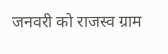जनवरी को राजस्व ग्राम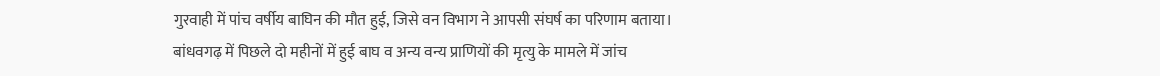गुरवाही में पांच वर्षीय बाघिन की मौत हुई, जिसे वन विभाग ने आपसी संघर्ष का परिणाम बताया।
बांधवगढ़ में पिछले दो महीनों में हुई बाघ व अन्य वन्य प्राणियों की मृत्यु के मामले में जांच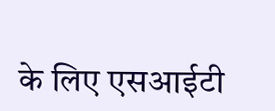के लिए एसआईटी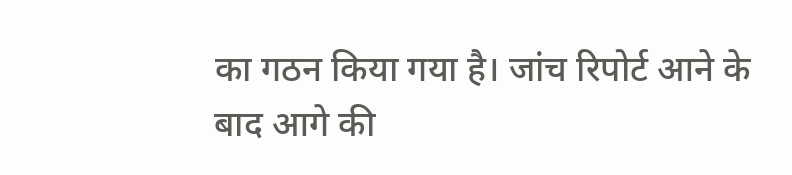का गठन किया गया है। जांच रिपोर्ट आने के बाद आगे की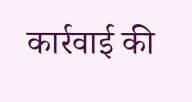कार्रवाई की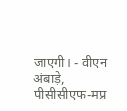जाएगी। - वीएन अंबाड़े, पीसीसीएफ-मप्र